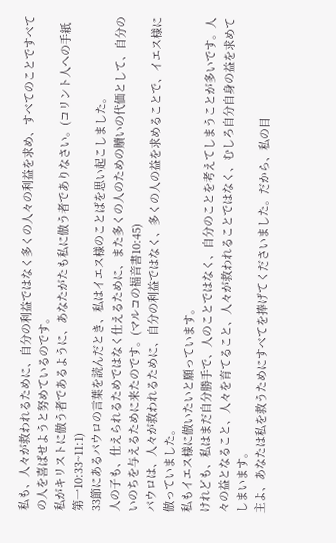私も、人々が救われるために、自分の利益ではなく多くの人々の利益を求め、すべてのことですべての人を喜ばせようと努めているのです。
私がキリストに倣う者であるように、あなたがたも私に倣う者でありなさい。(コリント人への手紙第一10:33~11:1)
33節にあるパウロの言葉を読んだとき、私はイエス様のことばを思い起こしました。
人の子も、仕えられるためではなく仕えるために、また多くの人のための贖いの代価として、自分のいのちを与えるために来たのです。(マルコの福音書10:45)
パウロは、人々が救われるために、自分の利益ではなく、多くの人の益を求めることで、イエス様に倣っていました。
私もイエス様に倣いたいと願っています。
けれども、私はまだ自分勝手で、人のことではなく、自分のことを考えてしまうことが多いです。人々の益となること、人々を育てること、人々が救われることではなく、むしろ自分自身の益を求めてしまいます。
主よ、あなたは私を救うためにすべてを捧げてくださいました。だから、私の目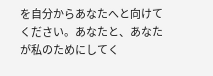を自分からあなたへと向けてください。あなたと、あなたが私のためにしてく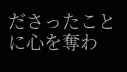ださったことに心を奪わ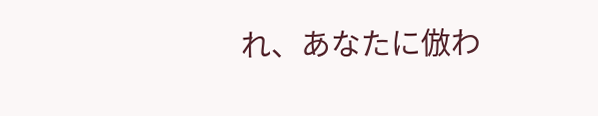れ、あなたに倣わ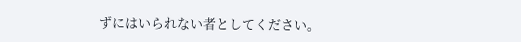ずにはいられない者としてください。